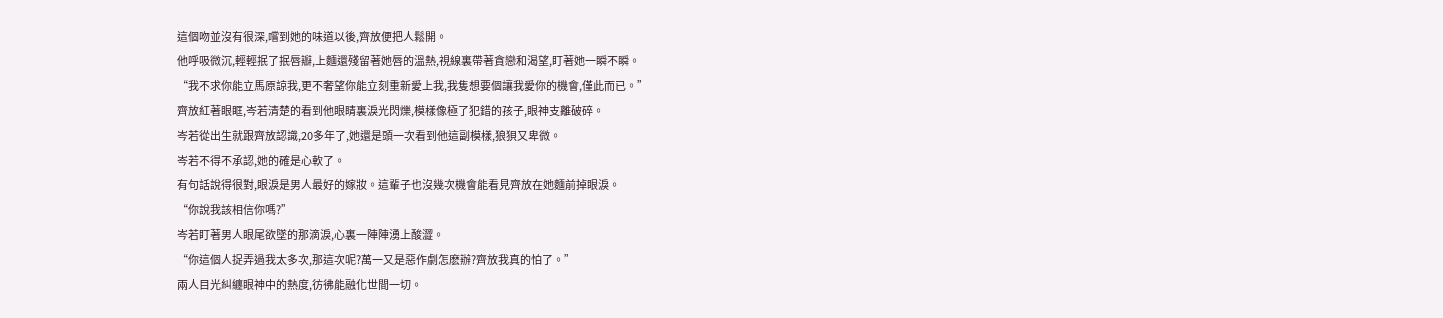這個吻並沒有很深,嚐到她的味道以後,齊放便把人鬆開。
他呼吸微沉,輕輕抿了抿唇瓣,上麵還殘留著她唇的溫熱,視線裏帶著貪戀和渴望,盯著她一瞬不瞬。
“我不求你能立馬原諒我,更不奢望你能立刻重新愛上我,我隻想要個讓我愛你的機會,僅此而已。”
齊放紅著眼眶,岑若清楚的看到他眼睛裏淚光閃爍,模樣像極了犯錯的孩子,眼神支離破碎。
岑若從出生就跟齊放認識,20多年了,她還是頭一次看到他這副模樣,狼狽又卑微。
岑若不得不承認,她的確是心軟了。
有句話說得很對,眼淚是男人最好的嫁妝。這輩子也沒幾次機會能看見齊放在她麵前掉眼淚。
“你說我該相信你嗎?”
岑若盯著男人眼尾欲墜的那滴淚,心裏一陣陣湧上酸澀。
“你這個人捉弄過我太多次,那這次呢?萬一又是惡作劇怎麽辦?齊放我真的怕了。”
兩人目光糾纏眼神中的熱度,彷彿能融化世間一切。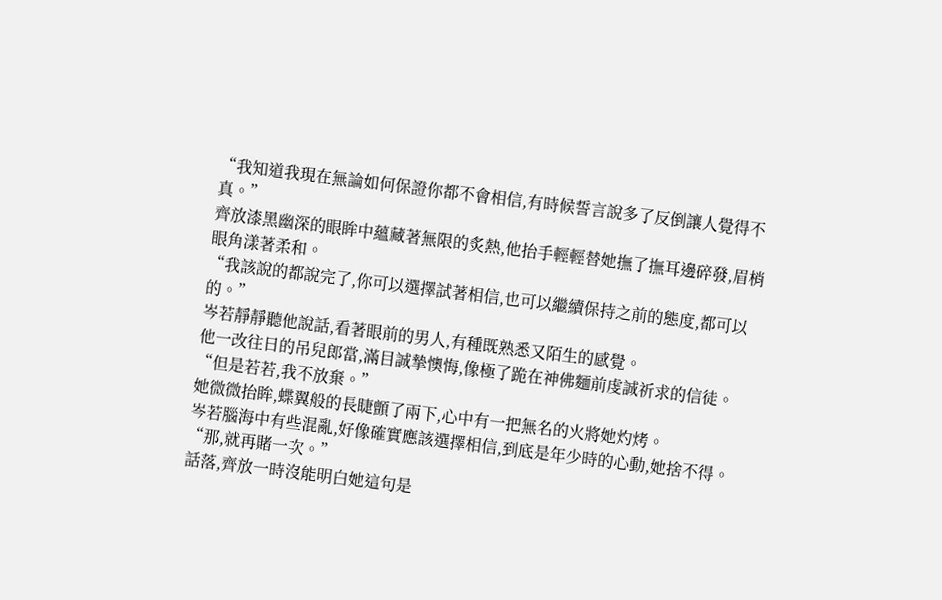“我知道我現在無論如何保證你都不會相信,有時候誓言說多了反倒讓人覺得不真。”
齊放漆黑幽深的眼眸中蘊藏著無限的炙熱,他抬手輕輕替她撫了撫耳邊碎發,眉梢眼角漾著柔和。
“我該說的都說完了,你可以選擇試著相信,也可以繼續保持之前的態度,都可以的。”
岑若靜靜聽他說話,看著眼前的男人,有種既熟悉又陌生的感覺。
他一改往日的吊兒郎當,滿目誠摯懊悔,像極了跪在神佛麵前虔誠祈求的信徒。
“但是若若,我不放棄。”
她微微抬眸,蝶翼般的長睫顫了兩下,心中有一把無名的火將她灼烤。
岑若腦海中有些混亂,好像確實應該選擇相信,到底是年少時的心動,她捨不得。
“那,就再賭一次。”
話落,齊放一時沒能明白她這句是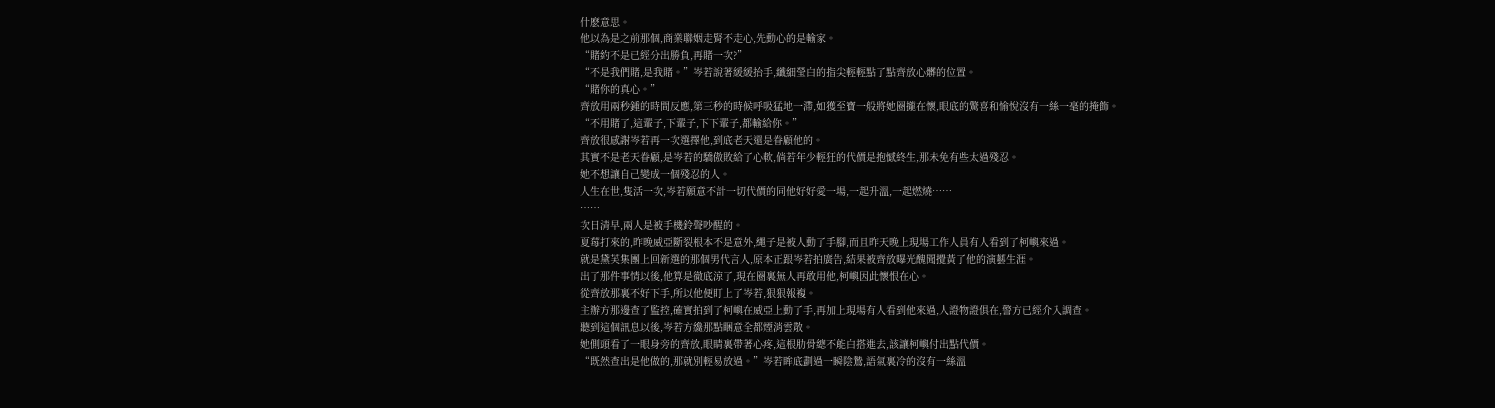什麽意思。
他以為是之前那個,商業聯姻走腎不走心,先動心的是輸家。
“賭約不是已經分出勝負,再賭一次?”
“不是我們賭,是我賭。”岑若說著緩緩抬手,纖細瑩白的指尖輕輕點了點齊放心髒的位置。
“賭你的真心。”
齊放用兩秒鍾的時間反應,第三秒的時候呼吸猛地一滯,如獲至寶一般將她圈攏在懷,眼底的驚喜和愉悅沒有一絲一毫的掩飾。
“不用賭了,這輩子,下輩子,下下輩子,都輸給你。”
齊放很感謝岑若再一次選擇他,到底老天還是眷顧他的。
其實不是老天眷顧,是岑若的驕傲敗給了心軟,倘若年少輕狂的代價是抱憾終生,那未免有些太過殘忍。
她不想讓自己變成一個殘忍的人。
人生在世,隻活一次,岑若願意不計一切代價的同他好好愛一場,一起升溫,一起燃燒……
……
次日清早,兩人是被手機鈴聲吵醒的。
夏莓打來的,昨晚威亞斷裂根本不是意外,繩子是被人動了手腳,而且昨天晚上現場工作人員有人看到了柯嶼來過。
就是黛芙集團上回新選的那個男代言人,原本正跟岑若拍廣告,結果被齊放曝光醜聞攪黃了他的演藝生涯。
出了那件事情以後,他算是徹底涼了,現在圈裏無人再敢用他,柯嶼因此懷恨在心。
從齊放那裏不好下手,所以他便盯上了岑若,狠狠報複。
主辦方那邊查了監控,確實拍到了柯嶼在威亞上動了手,再加上現場有人看到他來過,人證物證俱在,警方已經介入調查。
聽到這個訊息以後,岑若方纔那點睏意全都煙消雲散。
她側頭看了一眼身旁的齊放,眼睛裏帶著心疼,這根肋骨總不能白搭進去,該讓柯嶼付出點代價。
“既然查出是他做的,那就別輕易放過。”岑若眸底劃過一瞬陰鷙,語氣裏冷的沒有一絲溫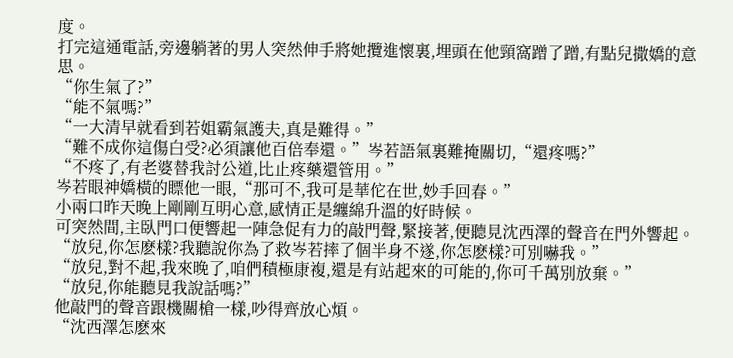度。
打完這通電話,旁邊躺著的男人突然伸手將她攬進懷裏,埋頭在他頸窩蹭了蹭,有點兒撒嬌的意思。
“你生氣了?”
“能不氣嗎?”
“一大清早就看到若姐霸氣護夫,真是難得。”
“難不成你這傷白受?必須讓他百倍奉還。”岑若語氣裏難掩關切,“還疼嗎?”
“不疼了,有老婆替我討公道,比止疼藥還管用。”
岑若眼神嬌橫的瞟他一眼,“那可不,我可是華佗在世,妙手回春。”
小兩口昨天晚上剛剛互明心意,感情正是纏綿升溫的好時候。
可突然間,主臥門口便響起一陣急促有力的敲門聲,緊接著,便聽見沈西澤的聲音在門外響起。
“放兒,你怎麽樣?我聽說你為了救岑若摔了個半身不遂,你怎麽樣?可別嚇我。”
“放兒,對不起,我來晚了,咱們積極康複,還是有站起來的可能的,你可千萬別放棄。”
“放兒,你能聽見我說話嗎?”
他敲門的聲音跟機關槍一樣,吵得齊放心煩。
“沈西澤怎麽來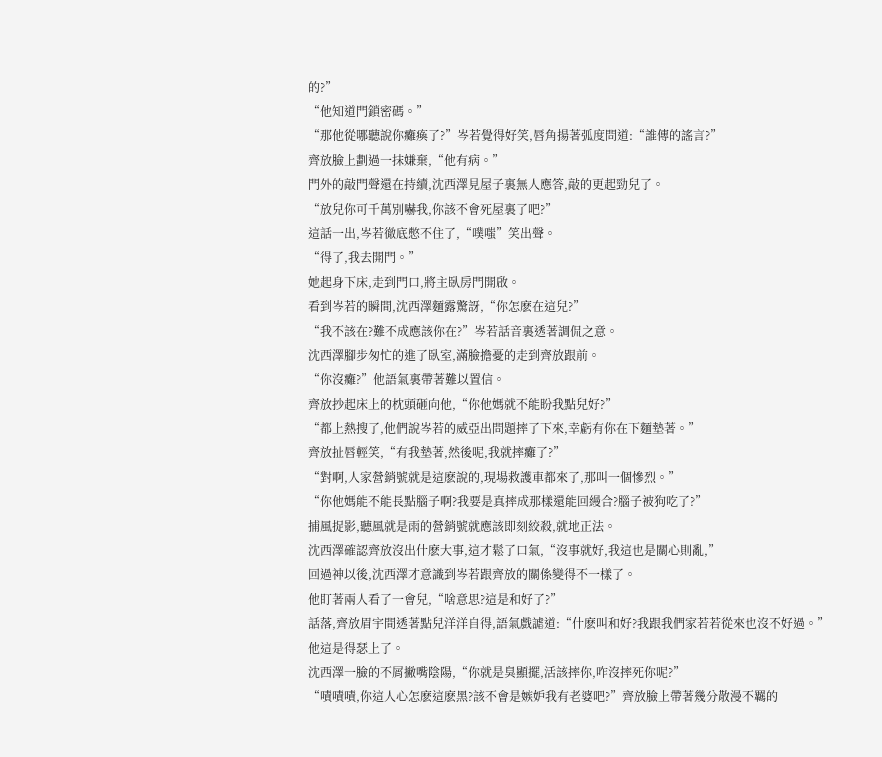的?”
“他知道門鎖密碼。”
“那他從哪聽說你癱瘓了?”岑若覺得好笑,唇角揚著弧度問道:“誰傳的謠言?”
齊放臉上劃過一抹嫌棄,“他有病。”
門外的敲門聲還在持續,沈西澤見屋子裏無人應答,敲的更起勁兒了。
“放兒你可千萬別嚇我,你該不會死屋裏了吧?”
這話一出,岑若徹底憋不住了,“噗嗤”笑出聲。
“得了,我去開門。”
她起身下床,走到門口,將主臥房門開啟。
看到岑若的瞬間,沈西澤麵露驚訝,“你怎麽在這兒?”
“我不該在?難不成應該你在?”岑若話音裏透著調侃之意。
沈西澤腳步匆忙的進了臥室,滿臉擔憂的走到齊放跟前。
“你沒癱?”他語氣裏帶著難以置信。
齊放抄起床上的枕頭砸向他,“你他媽就不能盼我點兒好?”
“都上熱搜了,他們說岑若的威亞出問題摔了下來,幸虧有你在下麵墊著。”
齊放扯唇輕笑,“有我墊著,然後呢,我就摔癱了?”
“對啊,人家營銷號就是這麽說的,現場救護車都來了,那叫一個慘烈。”
“你他媽能不能長點腦子啊?我要是真摔成那樣還能回縵合?腦子被狗吃了?”
捕風捉影,聽風就是雨的營銷號就應該即刻絞殺,就地正法。
沈西澤確認齊放沒出什麽大事,這才鬆了口氣,“沒事就好,我這也是關心則亂,”
回過神以後,沈西澤才意識到岑若跟齊放的關係變得不一樣了。
他盯著兩人看了一會兒,“啥意思?這是和好了?”
話落,齊放眉宇間透著點兒洋洋自得,語氣戲謔道:“什麽叫和好?我跟我們家若若從來也沒不好過。”
他這是得瑟上了。
沈西澤一臉的不屑撇嘴陰陽,“你就是臭顯擺,活該摔你,咋沒摔死你呢?”
“嘖嘖嘖,你這人心怎麽這麽黑?該不會是嫉妒我有老婆吧?”齊放臉上帶著幾分散漫不羈的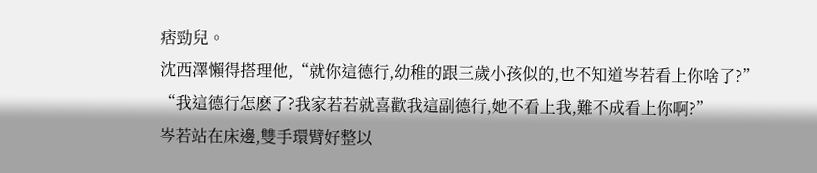痞勁兒。
沈西澤懶得搭理他,“就你這德行,幼稚的跟三歲小孩似的,也不知道岑若看上你啥了?”
“我這德行怎麽了?我家若若就喜歡我這副德行,她不看上我,難不成看上你啊?”
岑若站在床邊,雙手環臂好整以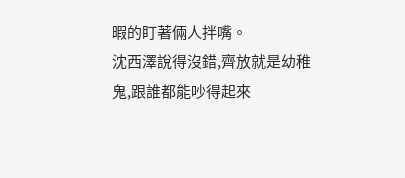暇的盯著倆人拌嘴。
沈西澤說得沒錯,齊放就是幼稚鬼,跟誰都能吵得起來